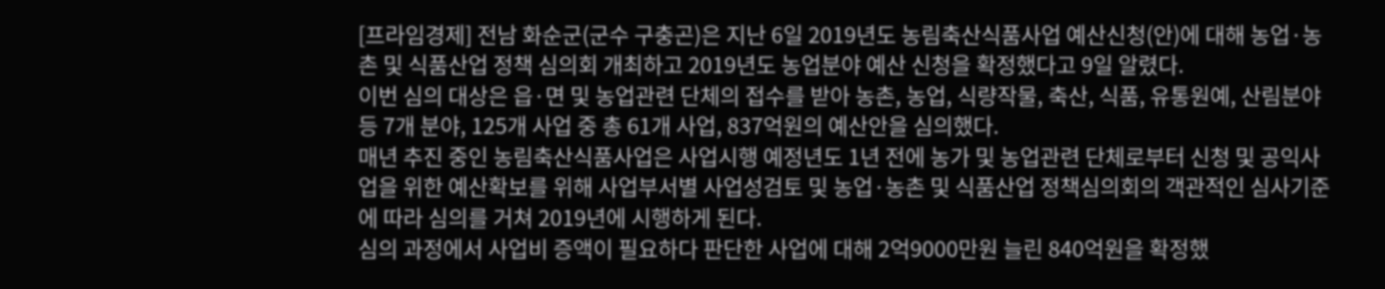[프라임경제] 전남 화순군(군수 구충곤)은 지난 6일 2019년도 농림축산식품사업 예산신청(안)에 대해 농업·농촌 및 식품산업 정책 심의회 개최하고 2019년도 농업분야 예산 신청을 확정했다고 9일 알렸다.
이번 심의 대상은 읍·면 및 농업관련 단체의 접수를 받아 농촌, 농업, 식량작물, 축산, 식품, 유통원예, 산림분야 등 7개 분야, 125개 사업 중 총 61개 사업, 837억원의 예산안을 심의했다.
매년 추진 중인 농림축산식품사업은 사업시행 예정년도 1년 전에 농가 및 농업관련 단체로부터 신청 및 공익사업을 위한 예산확보를 위해 사업부서별 사업성검토 및 농업·농촌 및 식품산업 정책심의회의 객관적인 심사기준에 따라 심의를 거쳐 2019년에 시행하게 된다.
심의 과정에서 사업비 증액이 필요하다 판단한 사업에 대해 2억9000만원 늘린 840억원을 확정했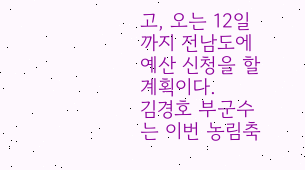고, 오는 12일까지 전남도에 예산 신청을 할 계획이다.
김경호 부군수는 이번 농림축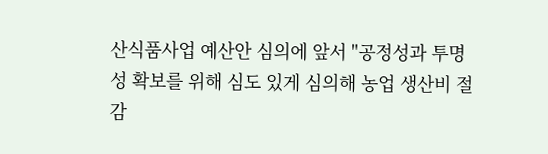산식품사업 예산안 심의에 앞서 "공정성과 투명성 확보를 위해 심도 있게 심의해 농업 생산비 절감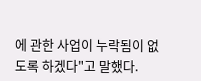에 관한 사업이 누락됨이 없도록 하겠다"고 말했다.